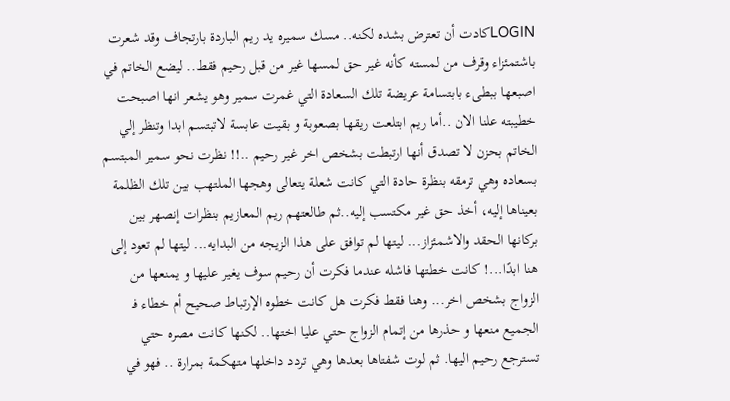LOGINكادت أن تعترض بشده لكنه.. مسك سميره يد ريم الباردة بارتجاف وقد شعرت باشتمئزاء وقرف من لمسته كأنه غير حق لمسها غير من قبل رحيم فقط.. ليضع الخاتم في اصبعها ببطىء بابتسامة عريضة تلك السعادة التي غمرت سمير وهو يشعر انها اصبحت خطيبته علنا الان ..أما ريم ابتلعت ريقها بصعوبة و بقيت عابسة لاتبتسم ابدا وتنظر إلي الخاتم بحزن لا تصدق أنها ارتبطت بشخص اخر غير رحيم ..!! نظرت نحو سمير المبتسم بسعاده وهي ترمقه بنظرة حادة التي كانت شعلة يتعالى وهجها الملتهب بين تلك الظلمة بعيناها إليه، أخذ حق غير مكتسب إليه..ثم طالعتهم ريم المعازيم بنظرات إنصهر بين بركانها الحقد والاشمئزاز... ليتها لم توافق على هذا الزيجه من البدايه... ليتها لم تعود إلى هنا ابدًا...! كانت خطتها فاشله عندما فكرت أن رحيم سوف يغير عليها و يمنعها من الزواج بشخص اخر... وهنا فقط فكرت هل كانت خطوه الإرتباط صحيح أم خطاء فـ الجميع منعها و حذرها من إتمام الزواج حتي عليا اختها.. لكنها كانت مصره حتي تسترجع رحيم اليها. ثم لوت شفتاها بعدها وهي تردد داخلها متهكمة بمرارة .. فهو في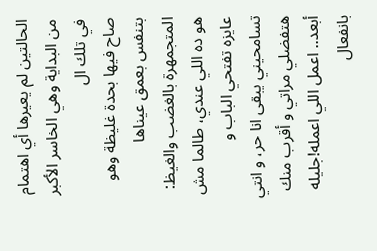الحالتين لم يعيرها أي اهتمام من البداية وهي الخاسر الأكبر في تلك ال
صاح فيها بحدة غليظة وهو بتنفس بعمق عيناها المتجمهرة بالغضب والغيظ: هو ده اللي عندي، طالما مش عايزه تفتحي الباب و تسامحيني يبقى انا حر، و انتي هتفضلي مراتي و أقرب منك أبعد.. اعمل اللي اعمله!جليله بانفعال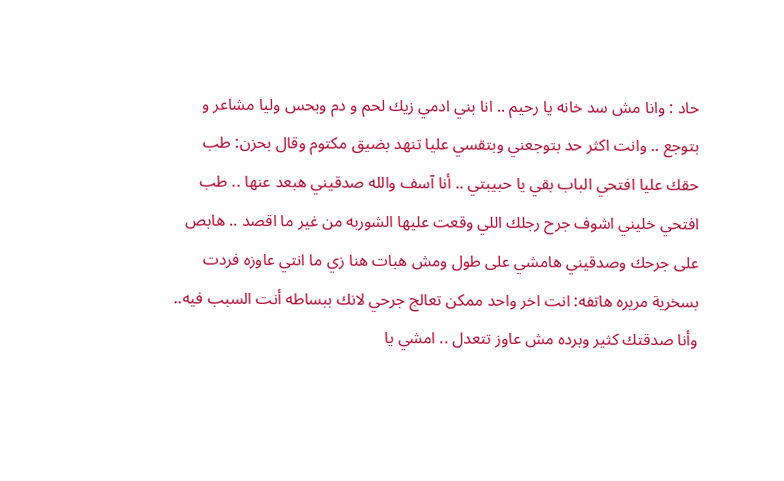حاد : وانا مش سد خانه يا رحيم .. انا بني ادمي زيك لحم و دم وبحس وليا مشاعر و بتوجع .. وانت اكثر حد بتوجعني وبتقسي عليا تنهد بضيق مكتوم وقال بحزن: طب حقك عليا افتحي الباب بقي يا حبيبتي .. أنا آسف والله صدقيني هبعد عنها .. طب افتحي خليني اشوف جرح رجلك اللي وقعت عليها الشوربه من غير ما اقصد .. هابص على جرحك وصدقيني هامشي على طول ومش هبات هنا زي ما انتي عاوزه فردت بسخرية مريره هاتفه: انت اخر واحد ممكن تعالج جرحي لانك ببساطه أنت السبب فيه.. وأنا صدقتك كثير وبرده مش عاوز تتعدل .. امشي يا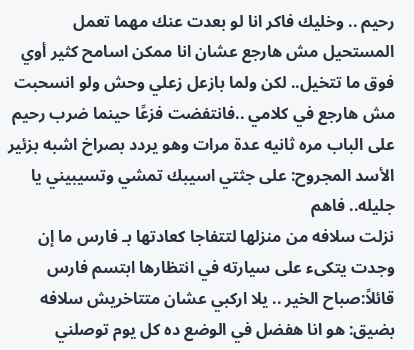رحيم .. وخليك فاكر انا لو بعدت عنك مهما تعمل المستحيل مش هارجع عشان انا ممكن اسامح كثير أوي فوق ما تتخيل.. لكن ولما بازعل زعلي وحش ولو انسحبت مش هارجع في كلامي ..فانتفضت فزعًا حينما ضرب رحيم على الباب مره ثانيه عدة مرات وهو يردد بصراخ اشبه بزئير الأسد المجروح: على جثتي اسيبك تمشي وتسيبيني يا جليله.. فاهم
نزلت سلافه من منزلها لتتفاجا كعادتها بـ فارس ما إن وجدت يتكىء على سيارته في انتظارها ابتسم فارس قائلاً:صباح الخير .. يلا اركبي عشان متتاخريش سلافه بضيق: هو انا هفضل في الوضع ده كل يوم توصلني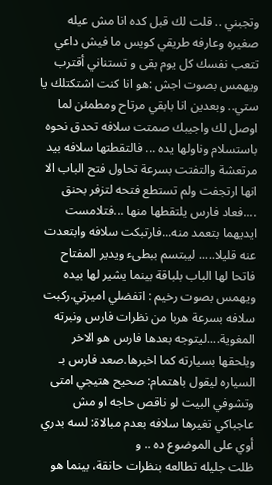وتجبني .. قلت لك قبل كده انا مش عيله صغيره وعارفه طريقي كويس ما فيش داعي تتعب نفسك كل يوم بقى و تستناني أقترب ويهمس بصوت اجش :هو انا كنت اشتكتلك يا ستي.. وبعدين انا بابقي مرتاح ومطمئن لما اوصل لك واجيبك صمتت سلافه تحدق نحوه باستسلام وناولها يده ... فالتقطتها سلافه بيد مرتعشة والتفتت بسرعة تحاول فتح الباب الا انها ارتجفت ولم تستطع فتحه لتزفر بحنق ....فعاد فارس يلتقطها منها ...فتلامست ايديهما بتعمد منه...فارتبكت سلافه وابتعدت عنه قليلا..... ليبتسم ببطىء ويدير المفتاح فاتحا لها الباب بلباقة بينما يشير لها بيده ويهمس بصوت رخيم : اتفضلي اميرتي.ركبت سلافه بسرعة هربا من نظرات فارس ونبرته المغوية....ليتوجه بعدها فارس هو الاخر ويلحقها بسيارته كما اخبرها.صعد فارس بـ السياره ليقول باهتمام: صحيح هتيجي امتى وتشوفي البيت لو ناقص حاجه او مش عاجباكي تغيرها سلافه بعدم مبالاة: لسه بدري أوي على الموضوع ده .. و
ظلت جليله تطالعه بنظرات حانقة، بينما هو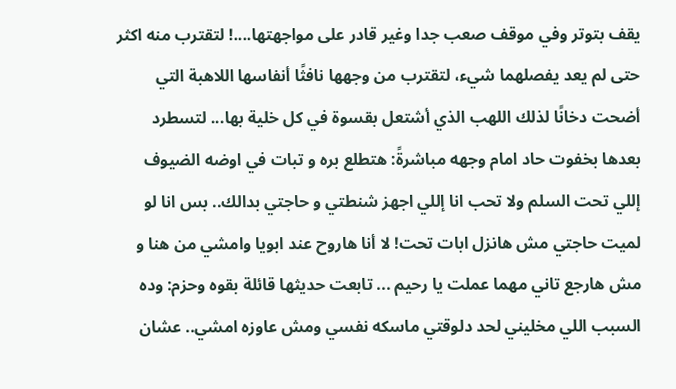يقف بتوتر وفي موقف صعب جدا وغير قادر على مواجهتها....! لتقترب منه اكثر حتى لم يعد يفصلهما شيء، لتقترب من وجهها نافثًا أنفاسها اللاهبة التي أضحت دخانًا لذلك اللهب الذي أشتعل بقسوة في كل خلية بها... لتسطرد بعدها بخفوت حاد امام وجهه مباشرةً: هتطلع بره و تبات في اوضه الضيوف إللي تحت السلم ولا تحب انا إللي اجهز شنطتي و حاجتي بدالك.. بس انا لو لميت حاجتي مش هانزل ابات تحت! لا أنا هاروح عند ابويا وامشي من هنا و مش هارجع تاني مهما عملت يا رحيم ... تابعت حديثها قائلة بقوه وحزم: وده السبب اللي مخليني لحد دلوقتي ماسكه نفسي ومش عاوزه امشي.. عشان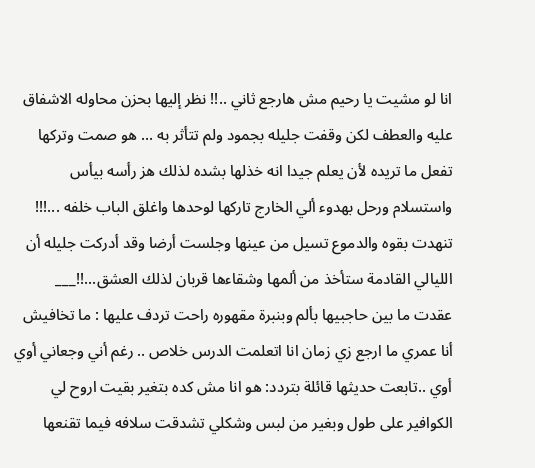انا لو مشيت يا رحيم مش هارجع ثاني ..!! نظر إليها بحزن محاوله الاشفاق عليه والعطف لكن وقفت جليله بجمود ولم تتأثر به ... هو صمت وتركها تفعل ما تريده لأن يعلم جيدا انه خذلها بشده لذلك هز رأسه بيأس واستسلام ورحل بهدوء ألي الخارج تاركها لوحدها واغلق الباب خلفه ...!!! تنهدت بقوه والدموع تسيل من عينها وجلست أرضا وقد أدركت جليله أن الليالي القادمة ستأخذ من ألمها وشقاءها قربان لذلك العشق...!!___
عقدت ما بين حاجبيها بألم وبنبرة مقهوره راحت تردف عليها : ما تخافيش أنا عمري ما ارجع زي زمان انا اتعلمت الدرس خلاص .. رغم أني وجعاني أوي أوي ..تابعت حديثها قائلة بتردد: هو انا مش كده بتغير بقيت اروح لي الكوافير على طول وبغير من لبس وشكلي تشدقت سلافه فيما تقنعها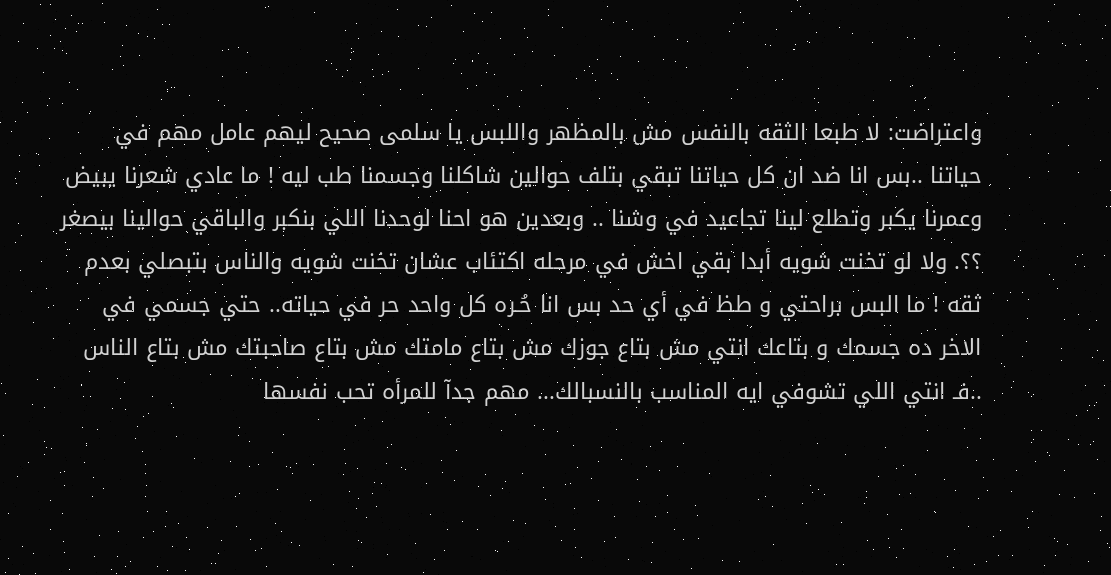واعتراضت: لا طبعا الثقه بالنفس مش بالمظهر واللبس يا سلمى صحيح ليهم عامل مهم في حياتنا ..بس انا ضد ان كل حياتنا تبقي بتلف حوالين شاكلنا وجسمنا طب ليه ! ما عادي شعرنا يبيض وعمرنا يكبر وتطلع لينا تجاعيد في وشنا .. وبعدين هو احنا لوحدنا اللي بنكبر والباقي حوالينا بيصغر ؟؟. ولا لو تخنت شويه أبدا بقي اخش في مرحله اكتئاب عشان تخنت شويه والناس بتبصلي بعدم ثقه ! ما البس براحتي و طظ في أي حد بس انا حُـره كل واحد حر في حياته.. حتي جسمي في الاخر ده جسمك و بتاعك انتي مش بتاع جوزك مش بتاع مامتك مش بتاع صاحبتك مش بتاع الناس ..فـ انتي اللي تشوفي ايه المناسب بالنسبالك... مهم جدآ للمرأه تحب نفسها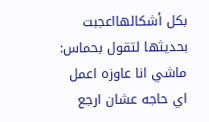بكل أشكالهااعجبت بحديثها لتقول بحماس: ماشي انا عاوزه اعمل اي حاجه عشان ارجع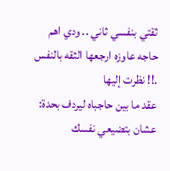ثقتي بنفسي ثاني .. ودي اهم حاجه عاوزه ارجعها الثقه بالنفس .!! نظرت إليها
عقد ما بين حاجباه ليردف بحدة: عشان بتضيعي نفسك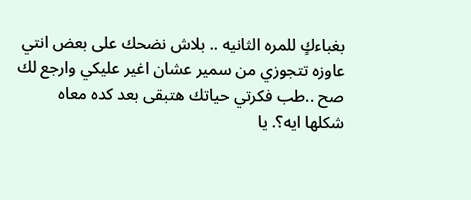بغباءكٍ للمره الثانيه .. بلاش نضحك على بعض انتي عاوزه تتجوزي من سمير عشان اغير عليكي وارجع لك صح ..طب فكرتي حياتك هتبقى بعد كده معاه شكلها ايه؟. يا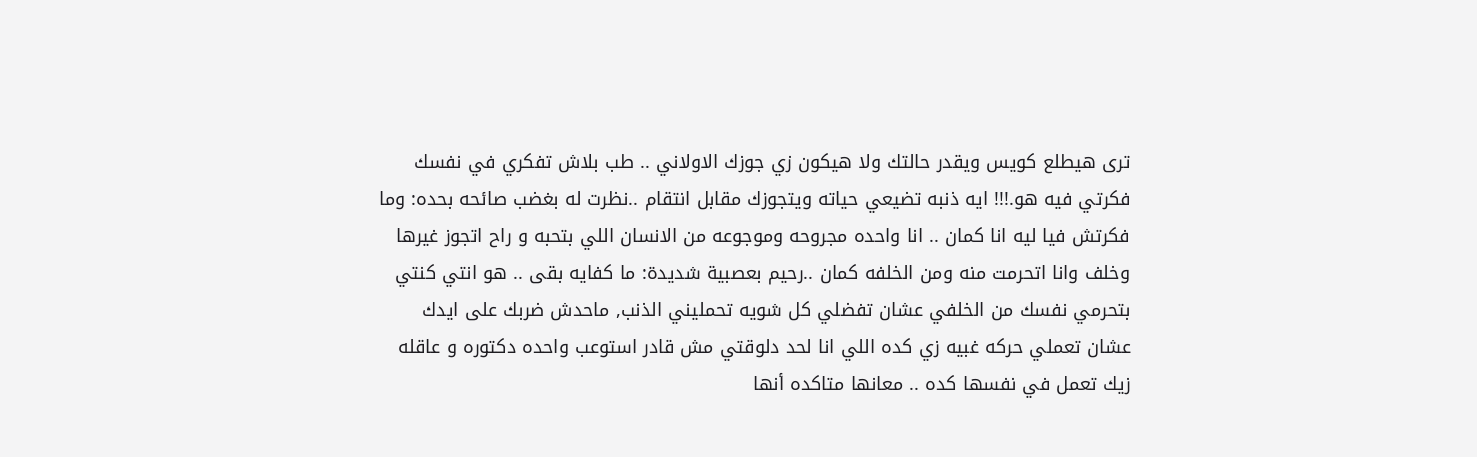ترى هيطلع كويس ويقدر حالتك ولا هيكون زي جوزك الاولاني .. طب بلاش تفكري في نفسك فكرتي فيه هو.!!! ايه ذنبه تضيعي حياته ويتجوزك مقابل انتقام ..نظرت له بغضب صائحه بحده: وما فكرتش فيا ليه انا كمان .. انا واحده مجروحه وموجوعه من الانسان اللي بتحبه و راح اتجوز غيرها وخلف وانا اتحرمت منه ومن الخلفه كمان ..رحيم بعصبية شديدة: ما كفايه بقى .. هو انتي كنتي بتحرمي نفسك من الخلفي عشان تفضلي كل شويه تحمليني الذنب, ماحدش ضربك على ايدك عشان تعملي حركه غبيه زي كده اللي انا لحد دلوقتي مش قادر استوعب واحده دكتوره و عاقله زيك تعمل في نفسها كده .. معانها متاكده أنها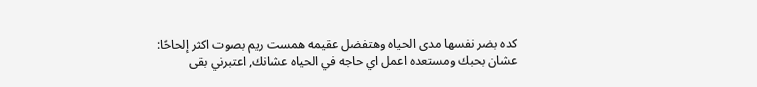كده بضر نفسها مدى الحياه وهتفضل عقيمه همست ريم بصوت اكثر إلحاحًا: عشان بحبك ومستعده اعمل اي حاجه في الحياه عشانك, اعتبرني بقى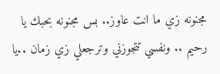مجنونه زي ما انت عاوز.. بس مجنونه بحبك يا رحيم .. ونفسي تتجوزني وترجعلي زي زمان ..يا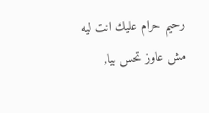رحيم حرام عليك انت ليه مش عاوز تحس بيا,